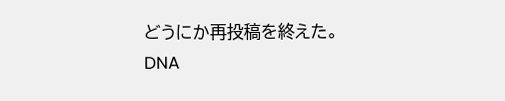どうにか再投稿を終えた。
DNA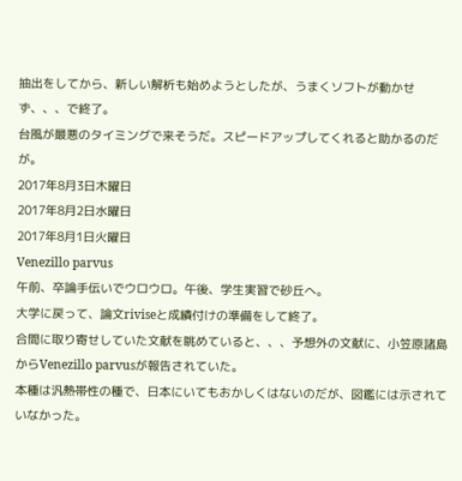抽出をしてから、新しい解析も始めようとしたが、うまくソフトが動かせず、、、で終了。
台風が最悪のタイミングで来そうだ。スピードアップしてくれると助かるのだが。
2017年8月3日木曜日
2017年8月2日水曜日
2017年8月1日火曜日
Venezillo parvus
午前、卒論手伝いでウロウロ。午後、学生実習で砂丘へ。
大学に戻って、論文riviseと成績付けの準備をして終了。
合間に取り寄せしていた文献を眺めていると、、、予想外の文献に、小笠原諸島からVenezillo parvusが報告されていた。
本種は汎熱帯性の種で、日本にいてもおかしくはないのだが、図鑑には示されていなかった。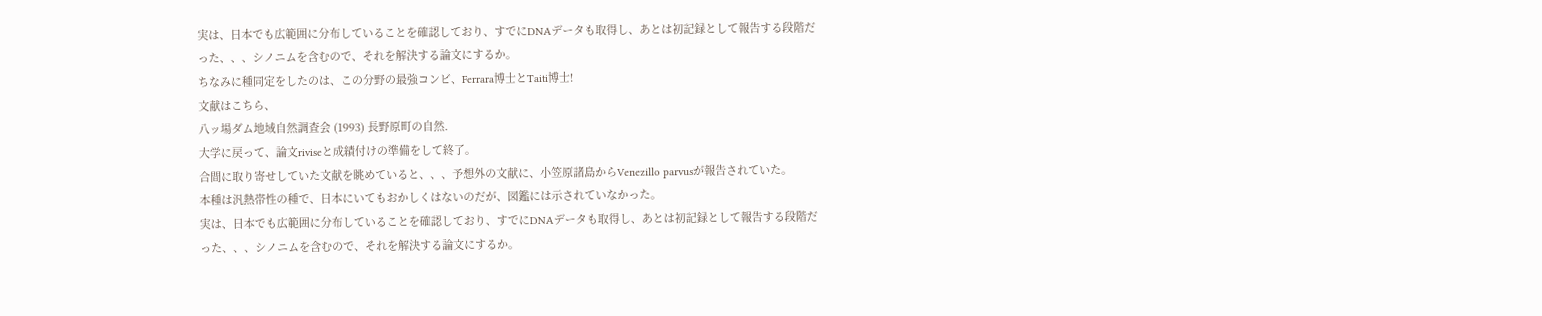実は、日本でも広範囲に分布していることを確認しており、すでにDNAデータも取得し、あとは初記録として報告する段階だった、、、シノニムを含むので、それを解決する論文にするか。
ちなみに種同定をしたのは、この分野の最強コンビ、Ferrara博士とTaiti博士!
文献はこちら、
八ッ場ダム地域自然調査会 (1993) 長野原町の自然.
大学に戻って、論文riviseと成績付けの準備をして終了。
合間に取り寄せしていた文献を眺めていると、、、予想外の文献に、小笠原諸島からVenezillo parvusが報告されていた。
本種は汎熱帯性の種で、日本にいてもおかしくはないのだが、図鑑には示されていなかった。
実は、日本でも広範囲に分布していることを確認しており、すでにDNAデータも取得し、あとは初記録として報告する段階だった、、、シノニムを含むので、それを解決する論文にするか。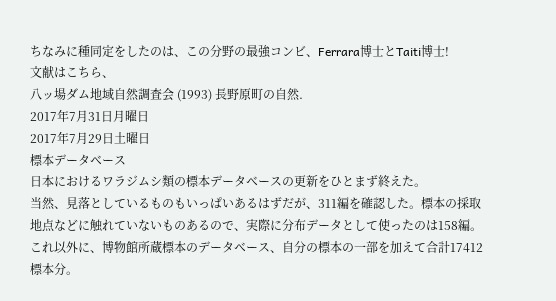ちなみに種同定をしたのは、この分野の最強コンビ、Ferrara博士とTaiti博士!
文献はこちら、
八ッ場ダム地域自然調査会 (1993) 長野原町の自然.
2017年7月31日月曜日
2017年7月29日土曜日
標本データベース
日本におけるワラジムシ類の標本データベースの更新をひとまず終えた。
当然、見落としているものもいっぱいあるはずだが、311編を確認した。標本の採取地点などに触れていないものあるので、実際に分布データとして使ったのは158編。
これ以外に、博物館所蔵標本のデータベース、自分の標本の一部を加えて合計17412標本分。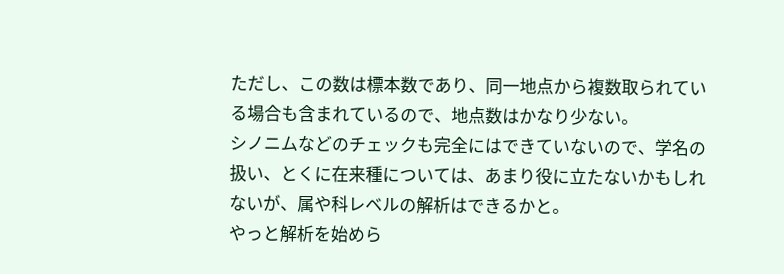ただし、この数は標本数であり、同一地点から複数取られている場合も含まれているので、地点数はかなり少ない。
シノニムなどのチェックも完全にはできていないので、学名の扱い、とくに在来種については、あまり役に立たないかもしれないが、属や科レベルの解析はできるかと。
やっと解析を始めら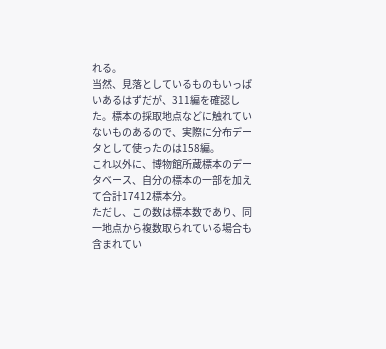れる。
当然、見落としているものもいっぱいあるはずだが、311編を確認した。標本の採取地点などに触れていないものあるので、実際に分布データとして使ったのは158編。
これ以外に、博物館所蔵標本のデータベース、自分の標本の一部を加えて合計17412標本分。
ただし、この数は標本数であり、同一地点から複数取られている場合も含まれてい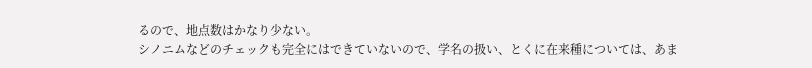るので、地点数はかなり少ない。
シノニムなどのチェックも完全にはできていないので、学名の扱い、とくに在来種については、あま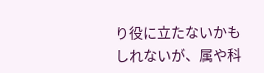り役に立たないかもしれないが、属や科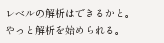レベルの解析はできるかと。
やっと解析を始められる。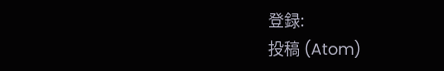登録:
投稿 (Atom)